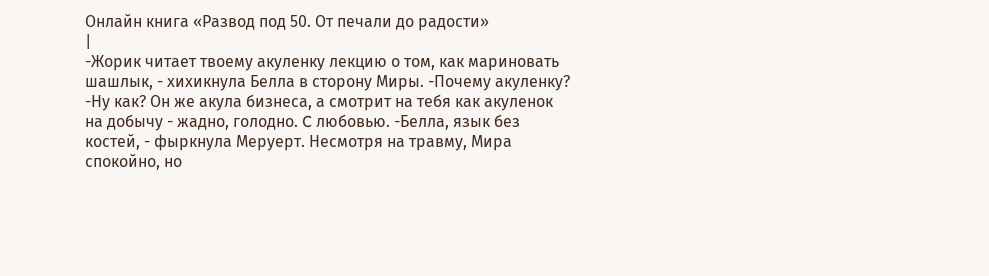Онлайн книга «Развод под 50. От печали до радости»
|
-Жорик читает твоему акуленку лекцию о том, как мариновать шашлык, - хихикнула Белла в сторону Миры. -Почему акуленку? -Ну как? Он же акула бизнеса, а смотрит на тебя как акуленок на добычу - жадно, голодно. C любовью. -Белла, язык без костей, - фыркнула Меруерт. Несмотря на травму, Мира спокойно, но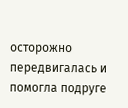осторожно передвигалась и помогла подруге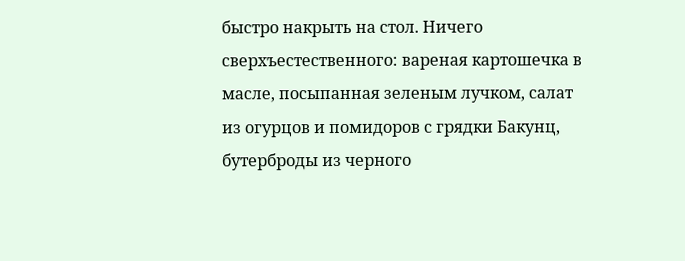быстро накрыть на стол. Ничего сверхъестественного: вареная картошечка в масле, посыпанная зеленым лучком, салат из огурцов и помидоров с грядки Бакунц, бутерброды из черного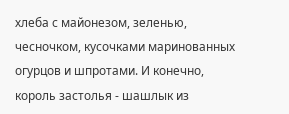хлеба с майонезом, зеленью, чесночком, кусочками маринованных огурцов и шпротами. И конечно, король застолья - шашлык из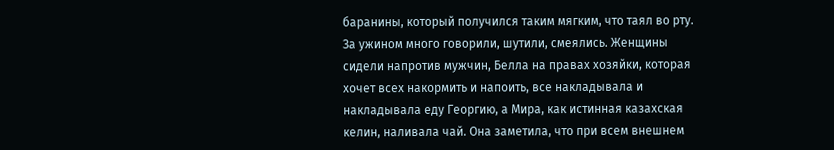баранины, который получился таким мягким, что таял во рту. За ужином много говорили, шутили, смеялись. Женщины сидели напротив мужчин, Белла на правах хозяйки, которая хочет всех накормить и напоить, все накладывала и накладывала еду Георгию, а Мира, как истинная казахская келин, наливала чай. Она заметила, что при всем внешнем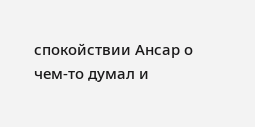спокойствии Ансар о чем-то думал и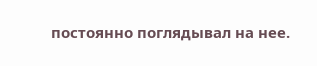постоянно поглядывал на нее.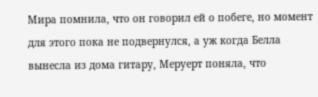Мира помнила, что он говорил ей о побеге, но момент для этого пока не подвернулся, а уж когда Белла вынесла из дома гитару, Меруерт поняла, что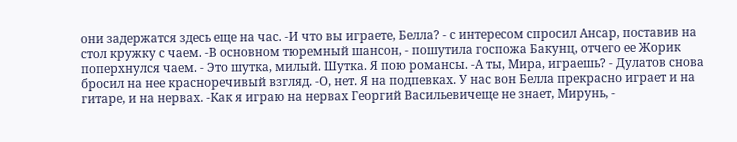они задержатся здесь еще на час. -И что вы играете, Белла? - с интересом спросил Ансар, поставив на стол кружку с чаем. -В основном тюремный шансон, - пошутила госпожа Бакунц, отчего ее Жорик поперхнулся чаем. - Это шутка, милый. Шутка. Я пою романсы. -А ты, Мира, играешь? - Дулатов снова бросил на нее красноречивый взгляд. -О, нет. Я на подпевках. У нас вон Белла прекрасно играет и на гитаре, и на нервах. -Как я играю на нервах Георгий Васильевичеще не знает, Мирунь, -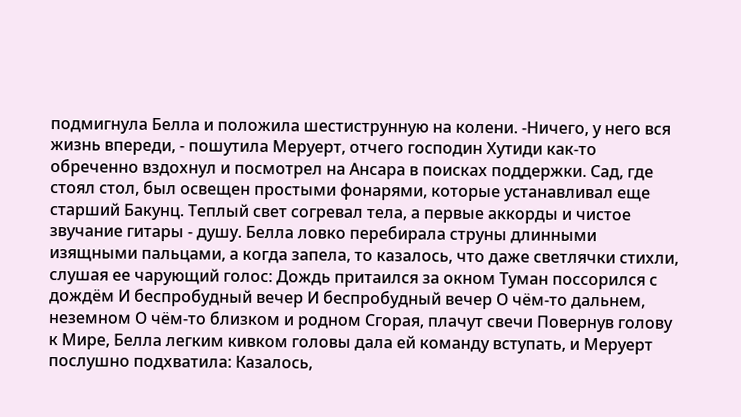подмигнула Белла и положила шестиструнную на колени. -Ничего, у него вся жизнь впереди, - пошутила Меруерт, отчего господин Хутиди как-то обреченно вздохнул и посмотрел на Ансара в поисках поддержки. Сад, где стоял стол, был освещен простыми фонарями, которые устанавливал еще старший Бакунц. Теплый свет согревал тела, а первые аккорды и чистое звучание гитары - душу. Белла ловко перебирала струны длинными изящными пальцами, а когда запела, то казалось, что даже светлячки стихли, слушая ее чарующий голос: Дождь притаился за окном Туман поссорился с дождём И беспробудный вечер И беспробудный вечер О чём-то дальнем, неземном О чём-то близком и родном Сгорая, плачут свечи Повернув голову к Мире, Белла легким кивком головы дала ей команду вступать, и Меруерт послушно подхватила: Казалось,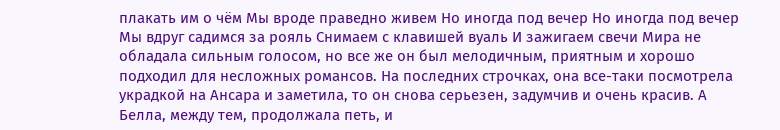плакать им о чём Мы вроде праведно живем Но иногда под вечер Но иногда под вечер Мы вдруг садимся за рояль Снимаем с клавишей вуаль И зажигаем свечи Мира не обладала сильным голосом, но все же он был мелодичным, приятным и хорошо подходил для несложных романсов. На последних строчках, она все-таки посмотрела украдкой на Ансара и заметила, то он снова серьезен, задумчив и очень красив. А Белла, между тем, продолжала петь, и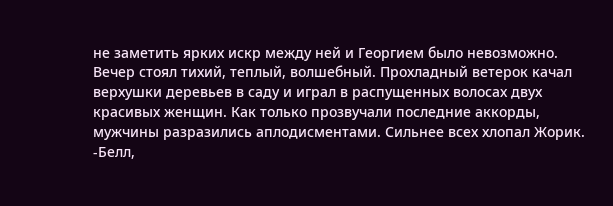не заметить ярких искр между ней и Георгием было невозможно. Вечер стоял тихий, теплый, волшебный. Прохладный ветерок качал верхушки деревьев в саду и играл в распущенных волосах двух красивых женщин. Как только прозвучали последние аккорды, мужчины разразились аплодисментами. Сильнее всех хлопал Жорик. -Белл,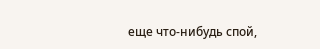еще что-нибудь спой,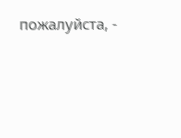пожалуйста, -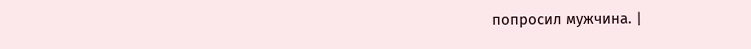попросил мужчина. |